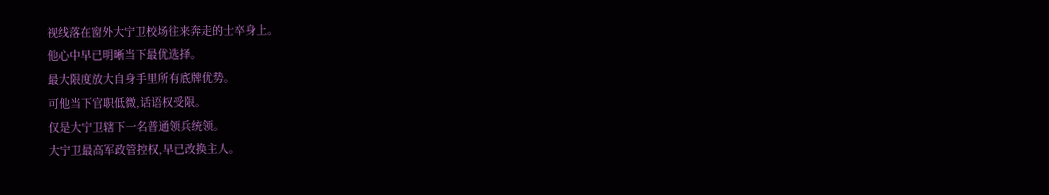视线落在窗外大宁卫校场往来奔走的士卒身上。
他心中早已明晰当下最优选择。
最大限度放大自身手里所有底牌优势。
可他当下官职低微,话语权受限。
仅是大宁卫辖下一名普通领兵统领。
大宁卫最高军政管控权,早已改换主人。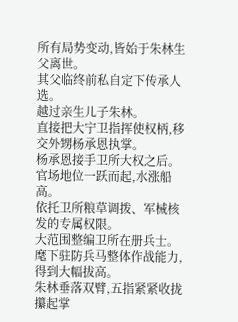所有局势变动,皆始于朱林生父离世。
其父临终前私自定下传承人选。
越过亲生儿子朱林。
直接把大宁卫指挥使权柄,移交外甥杨承恩执掌。
杨承恩接手卫所大权之后。
官场地位一跃而起,水涨船高。
依托卫所粮草调拨、军械核发的专属权限。
大范围整编卫所在册兵士。
麾下驻防兵马整体作战能力,得到大幅拔高。
朱林垂落双臂,五指紧紧收拢攥起掌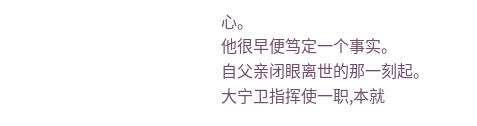心。
他很早便笃定一个事实。
自父亲闭眼离世的那一刻起。
大宁卫指挥使一职,本就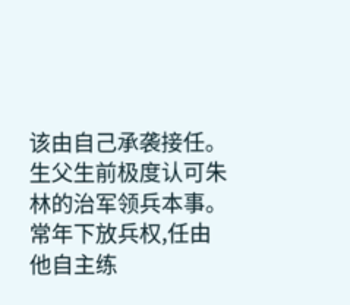该由自己承袭接任。
生父生前极度认可朱林的治军领兵本事。
常年下放兵权,任由他自主练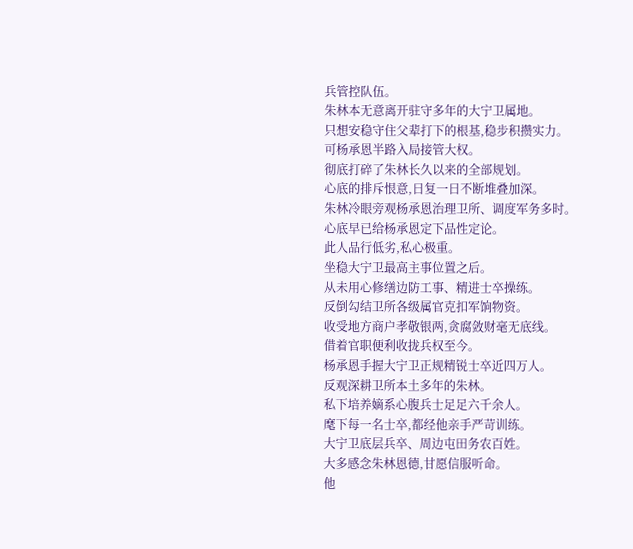兵管控队伍。
朱林本无意离开驻守多年的大宁卫属地。
只想安稳守住父辈打下的根基,稳步积攒实力。
可杨承恩半路入局接管大权。
彻底打碎了朱林长久以来的全部规划。
心底的排斥恨意,日复一日不断堆叠加深。
朱林冷眼旁观杨承恩治理卫所、调度军务多时。
心底早已给杨承恩定下品性定论。
此人品行低劣,私心极重。
坐稳大宁卫最高主事位置之后。
从未用心修缮边防工事、精进士卒操练。
反倒勾结卫所各级属官克扣军饷物资。
收受地方商户孝敬银两,贪腐敛财毫无底线。
借着官职便利收拢兵权至今。
杨承恩手握大宁卫正规精锐士卒近四万人。
反观深耕卫所本土多年的朱林。
私下培养嫡系心腹兵士足足六千余人。
麾下每一名士卒,都经他亲手严苛训练。
大宁卫底层兵卒、周边屯田务农百姓。
大多感念朱林恩德,甘愿信服听命。
他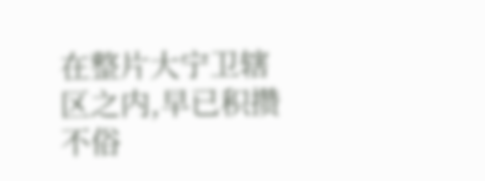在整片大宁卫辖区之内,早已积攒不俗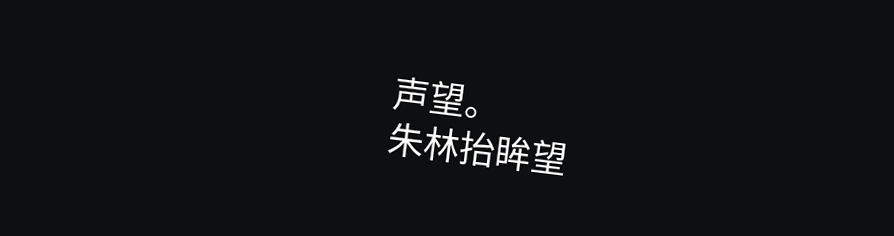声望。
朱林抬眸望